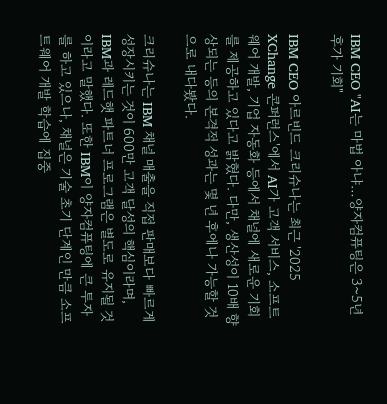IBM CEO "AI는 마법 아냐…양자컴퓨팅은 3~5년 후가 기회"

IBM CEO 아르빈드 크리슈나는 최근 '2025 XChange 콘퍼런스'에서 AI가 고객 서비스, 소프트웨어 개발, 기업 자동화 등에서 채널에 새로운 기회를 제공하고 있다고 밝혔다. 다만, 생산성이 10배 향상되는 등의 본격적 성과는 몇 년 후에나 가능할 것으로 내다봤다.

크리슈나는 IBM 채널 매출을 직접 판매보다 빠르게 성장시키는 것이 600만 고객 달성의 핵심이라며, IBM과 레드햇 파트너 프로그램은 별도로 유지될 것이라고 말했다. 또한 IBM이 양자컴퓨팅에 큰 투자를 하고 있으나, 채널은 기술 초기 단계인 만큼 소프트웨어 개발 학습에 집중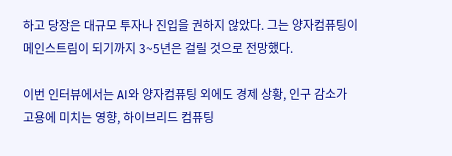하고 당장은 대규모 투자나 진입을 권하지 않았다. 그는 양자컴퓨팅이 메인스트림이 되기까지 3~5년은 걸릴 것으로 전망했다.

이번 인터뷰에서는 AI와 양자컴퓨팅 외에도 경제 상황, 인구 감소가 고용에 미치는 영향, 하이브리드 컴퓨팅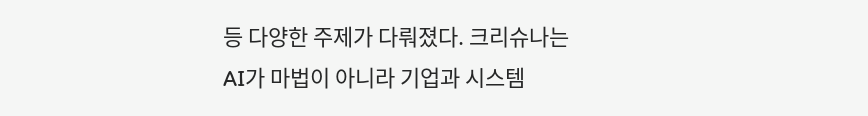등 다양한 주제가 다뤄졌다. 크리슈나는 AI가 마법이 아니라 기업과 시스템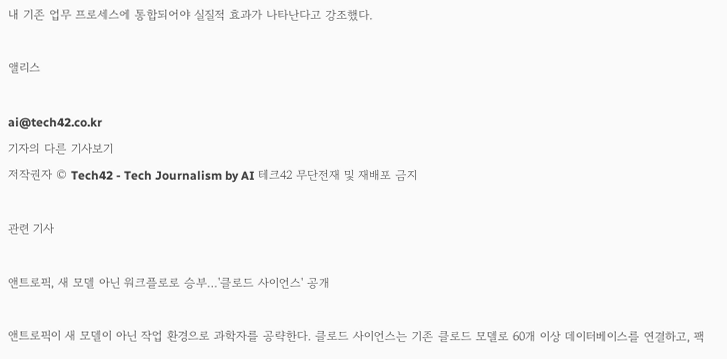내 기존 업무 프로세스에 통합되어야 실질적 효과가 나타난다고 강조했다.

앨리스

ai@tech42.co.kr
기자의 다른 기사보기
저작권자 © Tech42 - Tech Journalism by AI 테크42 무단전재 및 재배포 금지

관련 기사

앤트로픽, 새 모델 아닌 워크플로로 승부…'클로드 사이언스' 공개

앤트로픽이 새 모델이 아닌 작업 환경으로 과학자를 공략한다. 클로드 사이언스는 기존 클로드 모델로 60개 이상 데이터베이스를 연결하고, 팩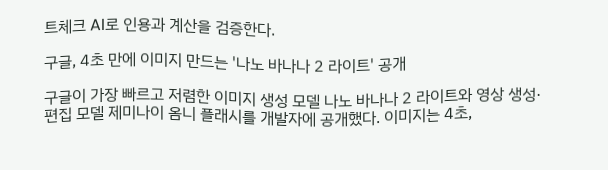트체크 AI로 인용과 계산을 검증한다.

구글, 4초 만에 이미지 만드는 '나노 바나나 2 라이트' 공개

구글이 가장 빠르고 저렴한 이미지 생성 모델 나노 바나나 2 라이트와 영상 생성·편집 모델 제미나이 옴니 플래시를 개발자에 공개했다. 이미지는 4초,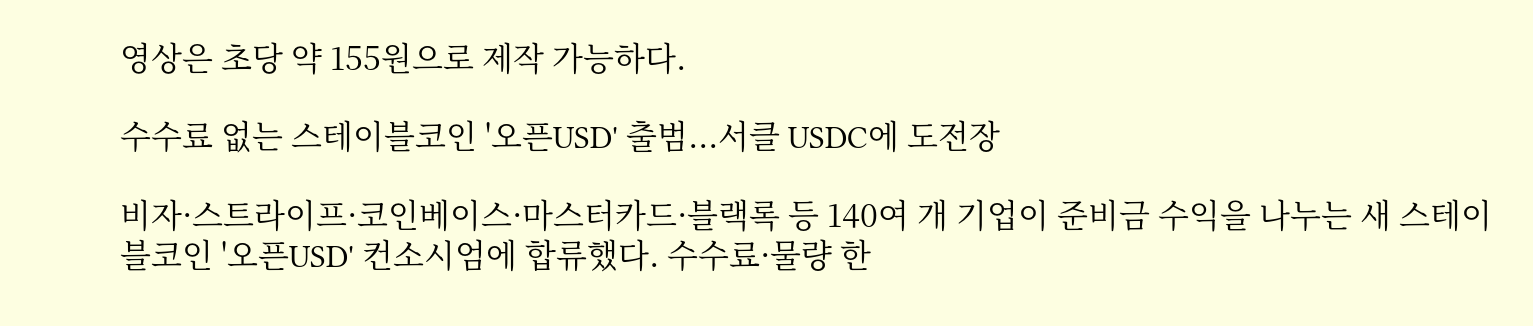영상은 초당 약 155원으로 제작 가능하다.

수수료 없는 스테이블코인 '오픈USD' 출범...서클 USDC에 도전장

비자·스트라이프·코인베이스·마스터카드·블랙록 등 140여 개 기업이 준비금 수익을 나누는 새 스테이블코인 '오픈USD' 컨소시엄에 합류했다. 수수료·물량 한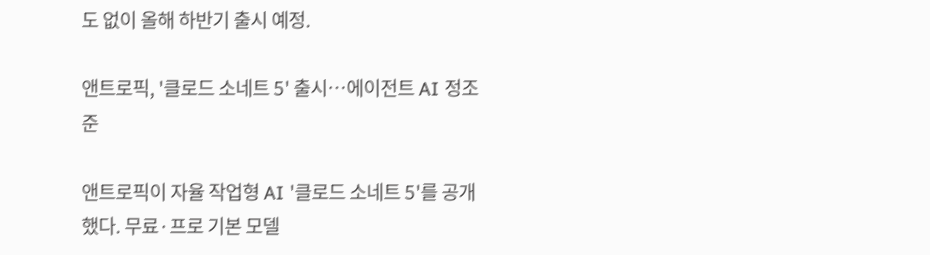도 없이 올해 하반기 출시 예정.

앤트로픽, '클로드 소네트 5' 출시…에이전트 AI 정조준

앤트로픽이 자율 작업형 AI '클로드 소네트 5'를 공개했다. 무료·프로 기본 모델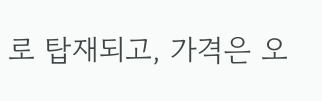로 탑재되고, 가격은 오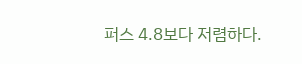퍼스 4.8보다 저렴하다.